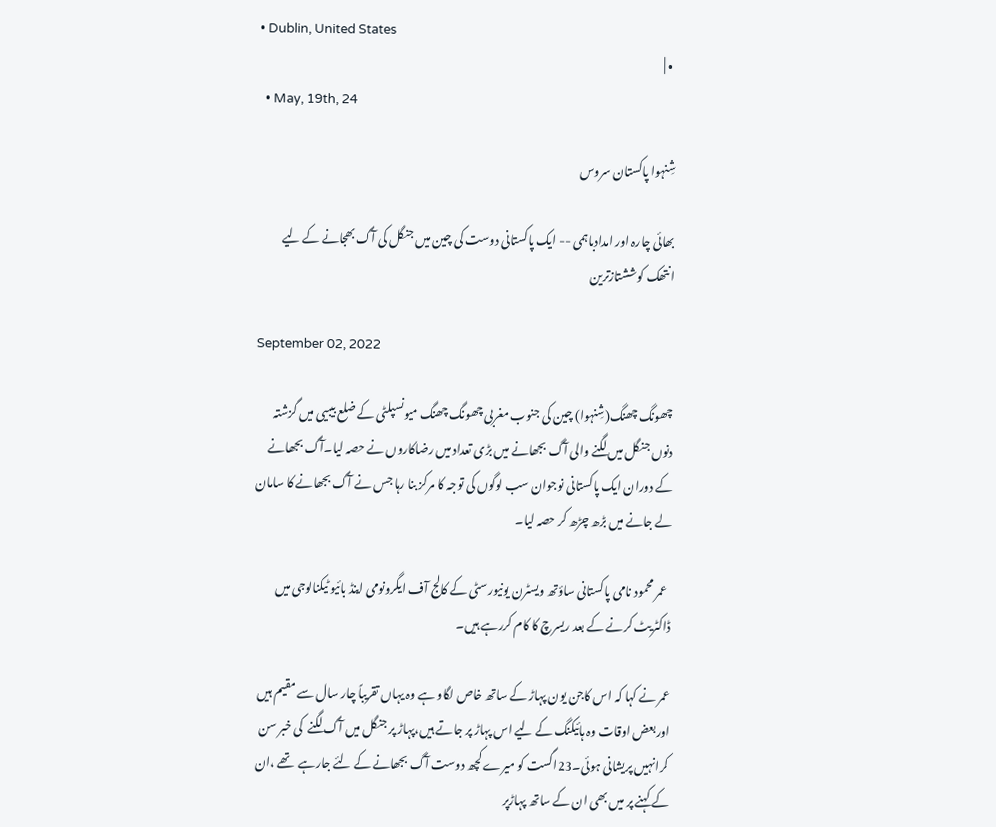• Dublin, United States
  • |
  • May, 19th, 24

شِنہوا پاکستان سروس

بھائی چارہ اور امدادباہمی -- ایک پاکستانی دوست کی چین میں جنگل کی آگ بھجانے کے لیے انتھک کوششتازترین

September 02, 2022

چھونگ چھنگ(شِنہوا) چین کی جنوب مغربی چھونگ چھنگ میونسپلٹی کے ضلع بیبیی میں گزشتہ دنوں جنگل میں لگنے والی آگ بجھانے میں بڑی تعداد میں رضاکاروں نے حصہ لیا۔آگ بجھانے کے دوران ایک پاکستانی نوجوان سب لوگوں کی توجہ کا مرکز بنا رہا جس نے آگ بجھانے کا سامان لے جانے میں بڑھ چڑھ کر حصہ لیا۔

  عمر محمود نامی پاکستانی ساؤتھ ویسٹرن یونیورسٹی کے کالج آف ایگرونومی اینڈ بائیو ٹیکنالوجی میں ڈاکٹریٹ کرنے کے بعد ریسرچ کا کام کررہے ہیں۔

عمر نے کہا کہ اس کاجن یون پہاڑ کے ساتھ خاص لگاو ہے وہ یہاں تقریباً چار سال سے مقیم ہیں اوربعض اوقات وہ ہائیکنگ کے لیے اس پہاڑ پر جاتے ہیں،پہاڑ پر جنگل میں آگ لگنے  کی خبر سن کرانہیں پریشانی ہوئی۔23اگست کو میرے کچھ دوست آگ بجھانے کے لئے جارہے  تھے ،ان کے کہنے پر میں بھی ان کے ساتھ پہاڑپر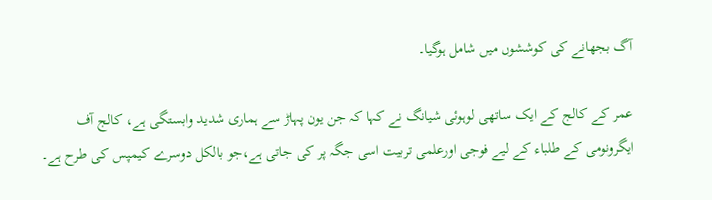آگ بجھانے کی کوششوں میں شامل ہوگیا۔

عمر کے کالج کے ایک ساتھی لوہوئی شیانگ نے کہا کہ جن یون پہاڑ سے ہماری شدید وابستگی ہے، کالج آف ایگرونومی کے طلباء کے لیے فوجی اورعلمی تربیت اسی جگہ پر کی جاتی ہے،جو بالکل دوسرے کیمپس کی طرح ہے۔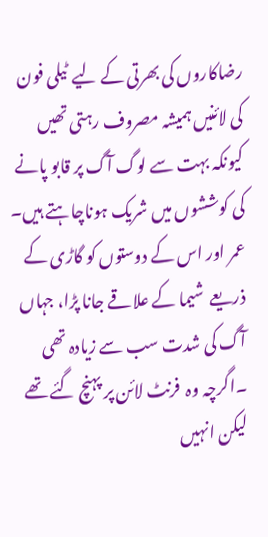رضاکاروں کی بھرتی کے لیے  ٹیلی فون کی لائنیں ہمیشہ مصروف رہتی تھیں کیونکہ بہت سے لوگ آگ پر قابو پانے کی کوششوں میں شریک ہوناچاہتے ہیں۔ عمر اور اس کے دوستوں کو گاڑی کے ذریعے  شیما کے علاقے جانا پڑا، جہاں آگ کی شدت سب سے زیادہ تھی ۔اگرچہ وہ  فرنٹ لائن پر پہنچ گئے تھے لیکن انہیں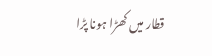قطار میں کھڑا ہونا پڑا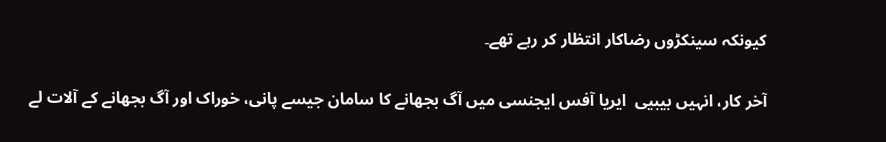کیونکہ سینکڑوں رضاکار انتظار کر رہے تھے۔

آخر کار، انہیں بیبیی  ایریا آفس ایجنسی میں آگ بجھانے کا سامان جیسے پانی، خوراک اور آگ بجھانے کے آلات لے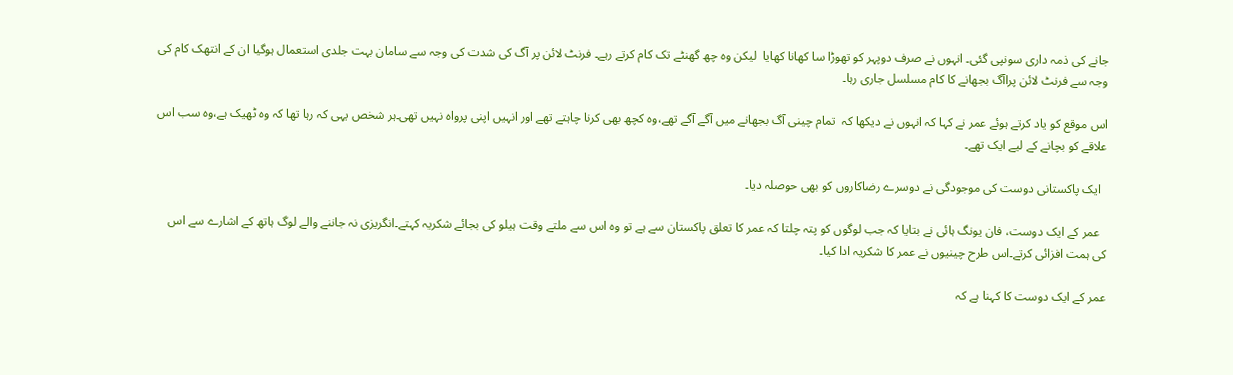جانے کی ذمہ داری سونپی گئی۔ انہوں نے صرف دوپہر کو تھوڑا سا کھانا کھایا  لیکن وہ چھ گھنٹے تک کام کرتے رہے۔ فرنٹ لائن پر آگ کی شدت کی وجہ سے سامان بہت جلدی استعمال ہوگیا ان کے انتھک کام کی وجہ سے فرنٹ لائن پراآگ بجھانے کا کام مسلسل جاری رہا۔

اس موقع کو یاد کرتے ہوئے عمر نے کہا کہ انہوں نے دیکھا کہ  تمام چینی آگ بجھانے میں آگے آگے تھے،وہ کچھ بھی کرنا چاہتے تھے اور انہیں اپنی پرواہ نہیں تھی۔ہر شخص یہی کہ رہا تھا کہ وہ ٹھیک ہے،وہ سب اس علاقے کو بچانے کے لیے ایک تھے۔

  ایک پاکستانی دوست کی موجودگی نے دوسرے رضاکاروں کو بھی حوصلہ دیا۔

  عمر کے ایک دوست، فان یونگ ہائی نے بتایا کہ جب لوگوں کو پتہ چلتا کہ عمر کا تعلق پاکستان سے ہے تو وہ اس سے ملتے وقت ہیلو کی بجائے شکریہ کہتے۔انگریزی نہ جاننے والے لوگ ہاتھ کے اشارے سے اس کی ہمت افزائی کرتے۔اس طرح چینیوں نے عمر کا شکریہ ادا کیا۔

عمر کے ایک دوست کا کہنا ہے کہ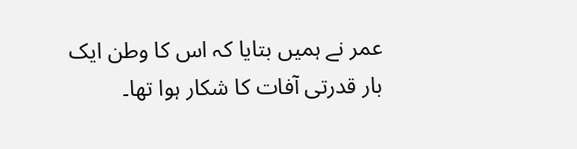عمر نے ہمیں بتایا کہ اس کا وطن ایک بار قدرتی آفات کا شکار ہوا تھا۔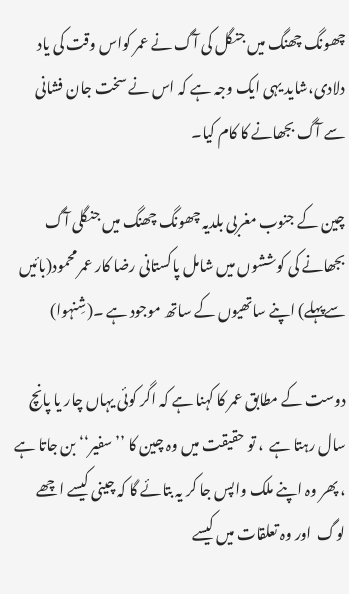چھونگ چھنگ میں جنگل کی آگ نے عمر کواس وقت کی یاد دلادی،شاید یہی ایک وجہ ہے کہ اس نے سخت جان فشانی سے آگ بجھانے کا کام کیا۔

چین کے جنوب مغربی بلدیہ چھونگ چھنگ میں جنگلی آگ بجھانے کی کوششوں میں شامل پاکستانی رضا کار عمر محمود(بائیں سےپہلے) اپنے ساتھیوں کے ساتھ موجود ہے ۔(شِنہوا)

دوست کے مطابق عمر کا کہنا ہے کہ اگر کوئی یہاں چار یا پانچ سال رہتا ہے  ، تو حقیقت میں وہ چین کا ’’سفیر‘‘ بن جاتا ہے ، پھر وہ اپنے ملک واپس جا کر یہ بتائے گا کہ چینی کیسے اچھے لوگ  اور وہ تعلقات میں کیسے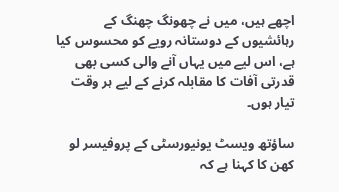اچھے ہیں، میں نے چھونگ چھنگ کے رہائشیوں کے دوستانہ رویے کو محسوس کیا ہے، اس لیے میں یہاں آنے والی کسی بھی قدرتی آفات کا مقابلہ کرنے کے لیے ہر وقت تیار ہوں۔

ساؤتھ ویسٹ یونیورسٹی کے پروفیسر لو کھن کا کہنا ہے کہ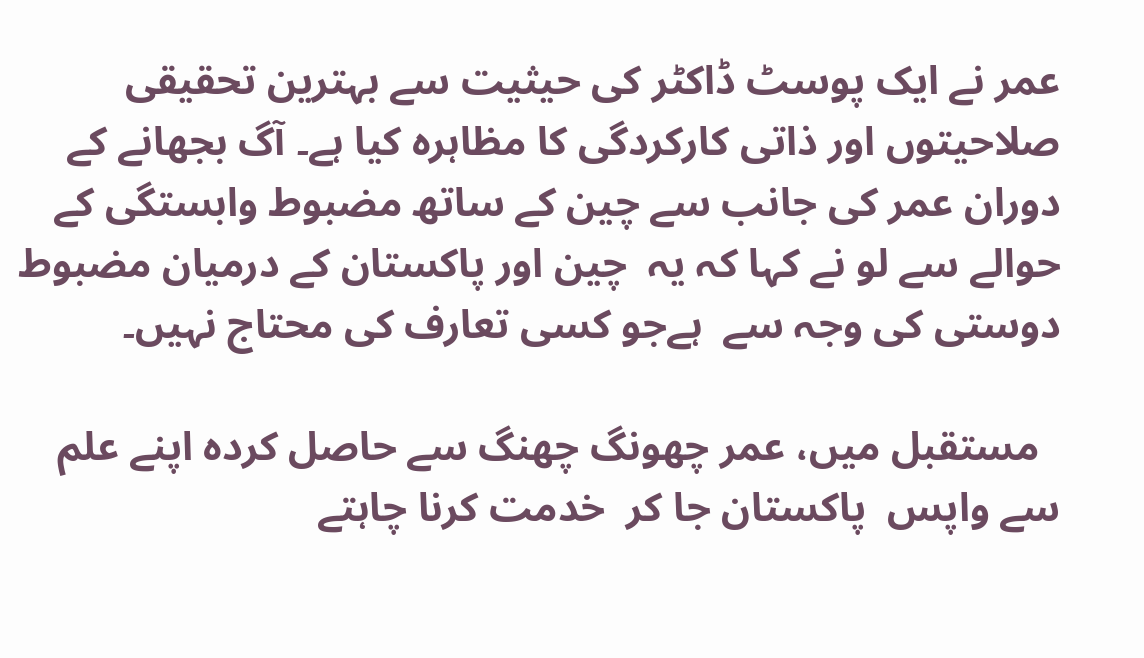عمر نے ایک پوسٹ ڈاکٹر کی حیثیت سے بہترین تحقیقی صلاحیتوں اور ذاتی کارکردگی کا مظاہرہ کیا ہے۔ آگ بجھانے کے دوران عمر کی جانب سے چین کے ساتھ مضبوط وابستگی کے حوالے سے لو نے کہا کہ یہ  چین اور پاکستان کے درمیان مضبوط دوستی کی وجہ سے  ہےجو کسی تعارف کی محتاج نہیں۔

  مستقبل میں، عمر چھونگ چھنگ سے حاصل کردہ اپنے علم سے واپس  پاکستان جا کر  خدمت کرنا چاہتے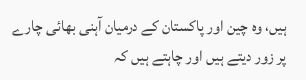ہیں، وہ چین اور پاکستان کے درمیان آہنی بھائی چارے پر زور دیتے ہیں اور چاہتے ہیں کہ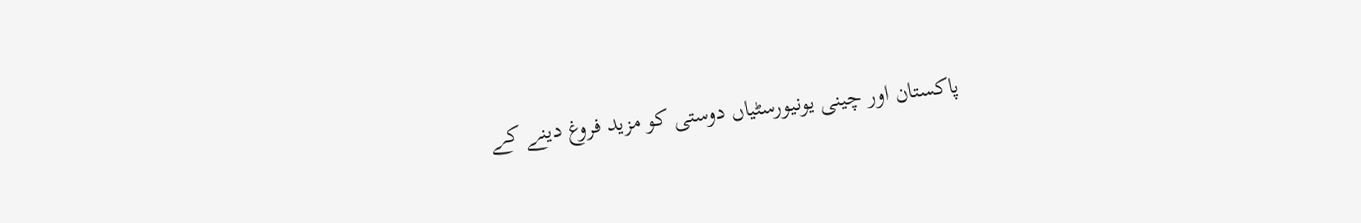پاکستان اور چینی یونیورسٹیاں دوستی کو مزید فروغ دینے کے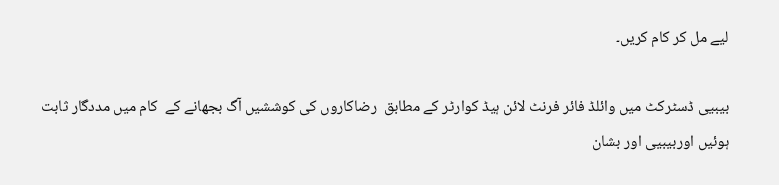لیے مل کر کام کریں۔

بیبیی ڈسٹرکٹ میں وائلڈ فائر فرنٹ لائن ہیڈ کوارٹر کے مطابق  رضاکاروں کی کوششیں آگ بجھانے کے  کام میں مددگار ثابت ہوئیں اوربیبیی اور بشان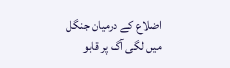اضلاع کے درمیان جنگل میں لگی آگ پر قابو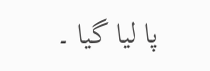پا لیا گیا ۔